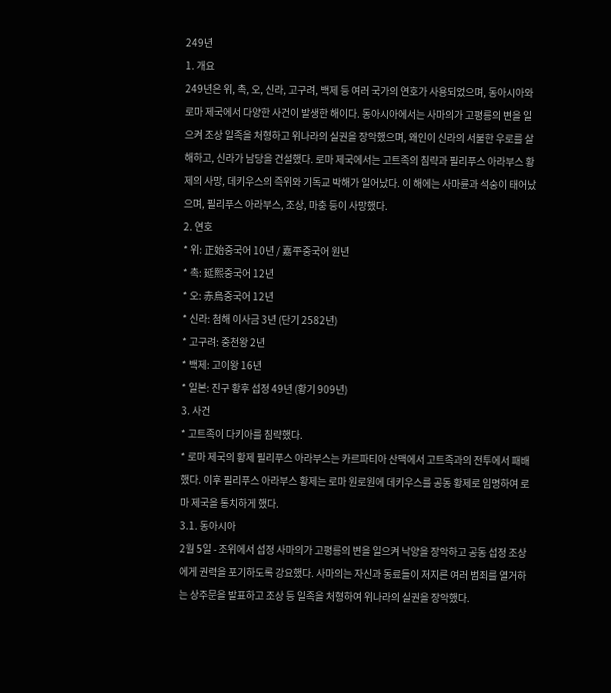249년
1. 개요
249년은 위, 촉, 오, 신라, 고구려, 백제 등 여러 국가의 연호가 사용되었으며, 동아시아와 로마 제국에서 다양한 사건이 발생한 해이다. 동아시아에서는 사마의가 고평릉의 변을 일으켜 조상 일족을 처형하고 위나라의 실권을 장악했으며, 왜인이 신라의 서불한 우로를 살해하고, 신라가 남당을 건설했다. 로마 제국에서는 고트족의 침략과 필리푸스 아라부스 황제의 사망, 데키우스의 즉위와 기독교 박해가 일어났다. 이 해에는 사마륜과 석숭이 태어났으며, 필리푸스 아라부스, 조상, 마충 등이 사망했다.
2. 연호
* 위: 正始중국어 10년 / 嘉平중국어 원년
* 촉: 延熙중국어 12년
* 오: 赤烏중국어 12년
* 신라: 첨해 이사금 3년 (단기 2582년)
* 고구려: 중천왕 2년
* 백제: 고이왕 16년
* 일본: 진구 황후 섭정 49년 (황기 909년)
3. 사건
* 고트족이 다키아를 침략했다.
* 로마 제국의 황제 필리푸스 아라부스는 카르파티아 산맥에서 고트족과의 전투에서 패배했다. 이후 필리푸스 아라부스 황제는 로마 원로원에 데키우스를 공동 황제로 임명하여 로마 제국을 통치하게 했다.
3.1. 동아시아
2월 5일 - 조위에서 섭정 사마의가 고평릉의 변을 일으켜 낙양을 장악하고 공동 섭정 조상에게 권력을 포기하도록 강요했다. 사마의는 자신과 동료들이 저지른 여러 범죄를 열거하는 상주문을 발표하고 조상 등 일족을 처형하여 위나라의 실권을 장악했다.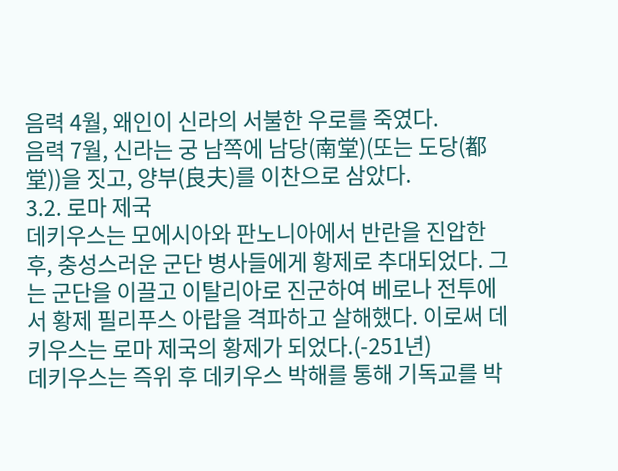음력 4월, 왜인이 신라의 서불한 우로를 죽였다.
음력 7월, 신라는 궁 남쪽에 남당(南堂)(또는 도당(都堂))을 짓고, 양부(良夫)를 이찬으로 삼았다.
3.2. 로마 제국
데키우스는 모에시아와 판노니아에서 반란을 진압한 후, 충성스러운 군단 병사들에게 황제로 추대되었다. 그는 군단을 이끌고 이탈리아로 진군하여 베로나 전투에서 황제 필리푸스 아랍을 격파하고 살해했다. 이로써 데키우스는 로마 제국의 황제가 되었다.(-251년)
데키우스는 즉위 후 데키우스 박해를 통해 기독교를 박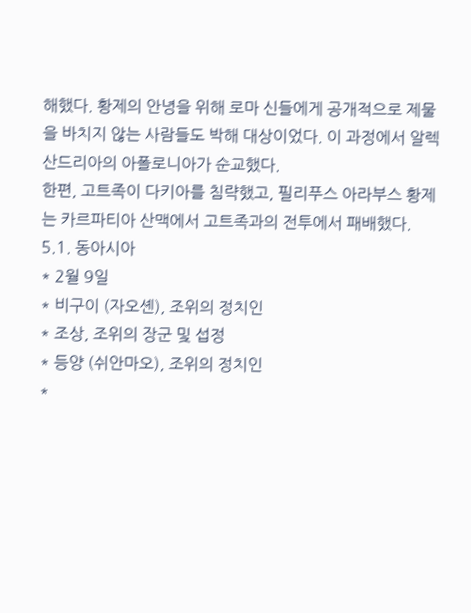해했다. 황제의 안녕을 위해 로마 신들에게 공개적으로 제물을 바치지 않는 사람들도 박해 대상이었다. 이 과정에서 알렉산드리아의 아폴로니아가 순교했다.
한편, 고트족이 다키아를 침략했고, 필리푸스 아라부스 황제는 카르파티아 산맥에서 고트족과의 전투에서 패배했다.
5.1. 동아시아
* 2월 9일
* 비구이 (자오셴), 조위의 정치인
* 조상, 조위의 장군 및 섭정
* 등양 (쉬안마오), 조위의 정치인
*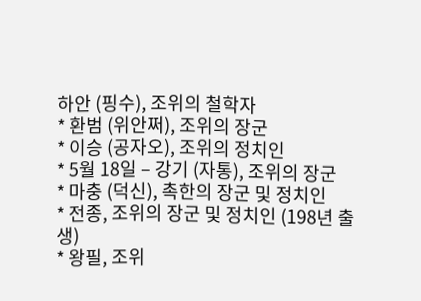하안 (핑수), 조위의 철학자
* 환범 (위안쩌), 조위의 장군
* 이승 (공자오), 조위의 정치인
* 5월 18일 – 강기 (자통), 조위의 장군
* 마충 (덕신), 촉한의 장군 및 정치인
* 전종, 조위의 장군 및 정치인 (198년 출생)
* 왕필, 조위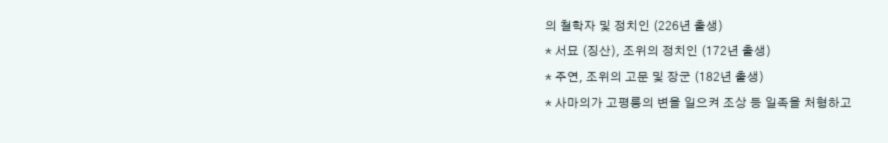의 철학자 및 정치인 (226년 출생)
* 서묘 (징산), 조위의 정치인 (172년 출생)
* 주연, 조위의 고문 및 장군 (182년 출생)
* 사마의가 고평릉의 변을 일으켜 조상 등 일족을 처형하고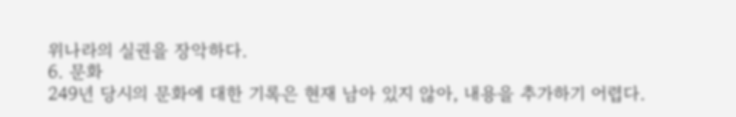위나라의 실권을 장악하다.
6. 문화
249년 당시의 문화에 대한 기록은 현재 남아 있지 않아, 내용을 추가하기 어렵다.